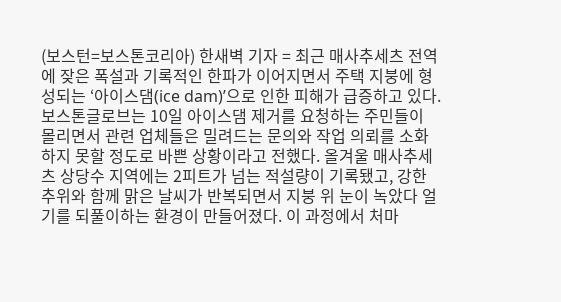(보스턴=보스톤코리아) 한새벽 기자 = 최근 매사추세츠 전역에 잦은 폭설과 기록적인 한파가 이어지면서 주택 지붕에 형성되는 ‘아이스댐(ice dam)’으로 인한 피해가 급증하고 있다. 보스톤글로브는 10일 아이스댐 제거를 요청하는 주민들이 몰리면서 관련 업체들은 밀려드는 문의와 작업 의뢰를 소화하지 못할 정도로 바쁜 상황이라고 전했다. 올겨울 매사추세츠 상당수 지역에는 2피트가 넘는 적설량이 기록됐고, 강한 추위와 함께 맑은 날씨가 반복되면서 지붕 위 눈이 녹았다 얼기를 되풀이하는 환경이 만들어졌다. 이 과정에서 처마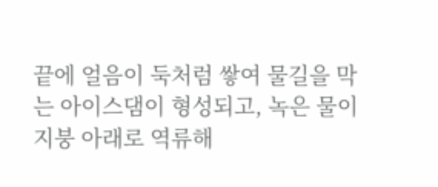끝에 얼음이 둑처럼 쌓여 물길을 막는 아이스댐이 형성되고, 녹은 물이 지붕 아래로 역류해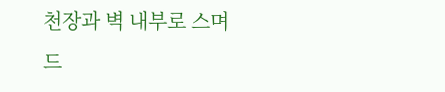천장과 벽 내부로 스며드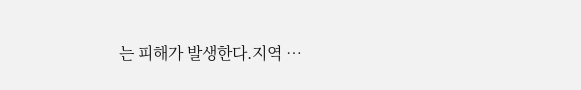는 피해가 발생한다.지역 …